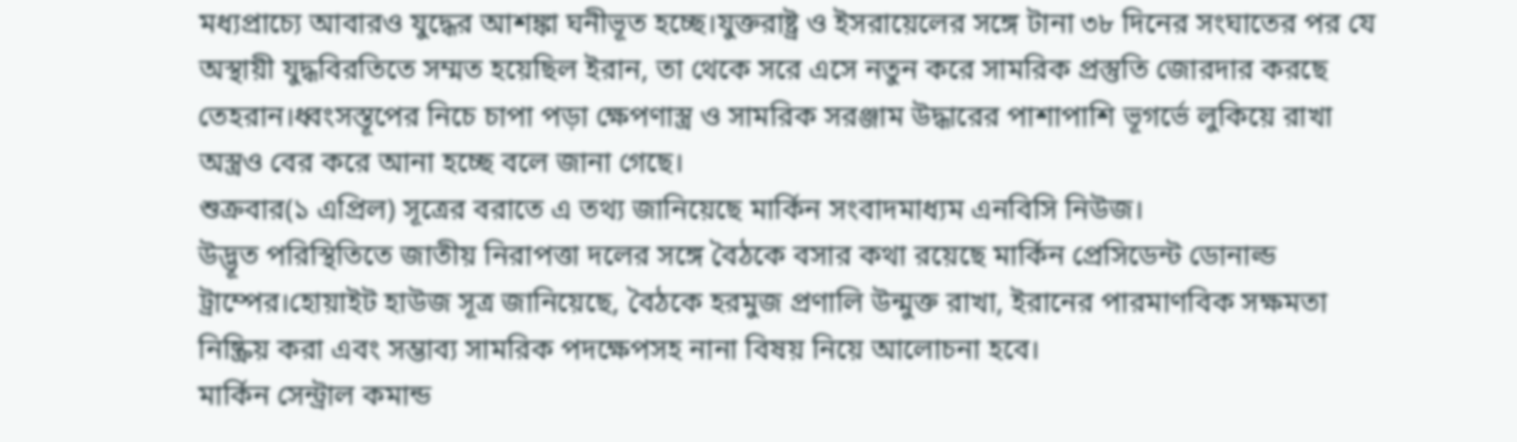মধ্যপ্রাচ্যে আবারও যুদ্ধের আশঙ্কা ঘনীভূত হচ্ছে।যুক্তরাষ্ট্র ও ইসরায়েলের সঙ্গে টানা ৩৮ দিনের সংঘাতের পর যে অস্থায়ী যুদ্ধবিরতিতে সম্মত হয়েছিল ইরান, তা থেকে সরে এসে নতুন করে সামরিক প্রস্তুতি জোরদার করছে তেহরান।ধ্বংসস্তূপের নিচে চাপা পড়া ক্ষেপণাস্ত্র ও সামরিক সরঞ্জাম উদ্ধারের পাশাপাশি ভূগর্ভে লুকিয়ে রাখা অস্ত্রও বের করে আনা হচ্ছে বলে জানা গেছে।
শুক্রবার(১ এপ্রিল) সূত্রের বরাতে এ তথ্য জানিয়েছে মার্কিন সংবাদমাধ্যম এনবিসি নিউজ।
উদ্ভূত পরিস্থিতিতে জাতীয় নিরাপত্তা দলের সঙ্গে বৈঠকে বসার কথা রয়েছে মার্কিন প্রেসিডেন্ট ডোনাল্ড ট্রাম্পের।হোয়াইট হাউজ সূত্র জানিয়েছে, বৈঠকে হরমুজ প্রণালি উন্মুক্ত রাখা, ইরানের পারমাণবিক সক্ষমতা নিষ্ক্রিয় করা এবং সম্ভাব্য সামরিক পদক্ষেপসহ নানা বিষয় নিয়ে আলোচনা হবে।
মার্কিন সেন্ট্রাল কমান্ড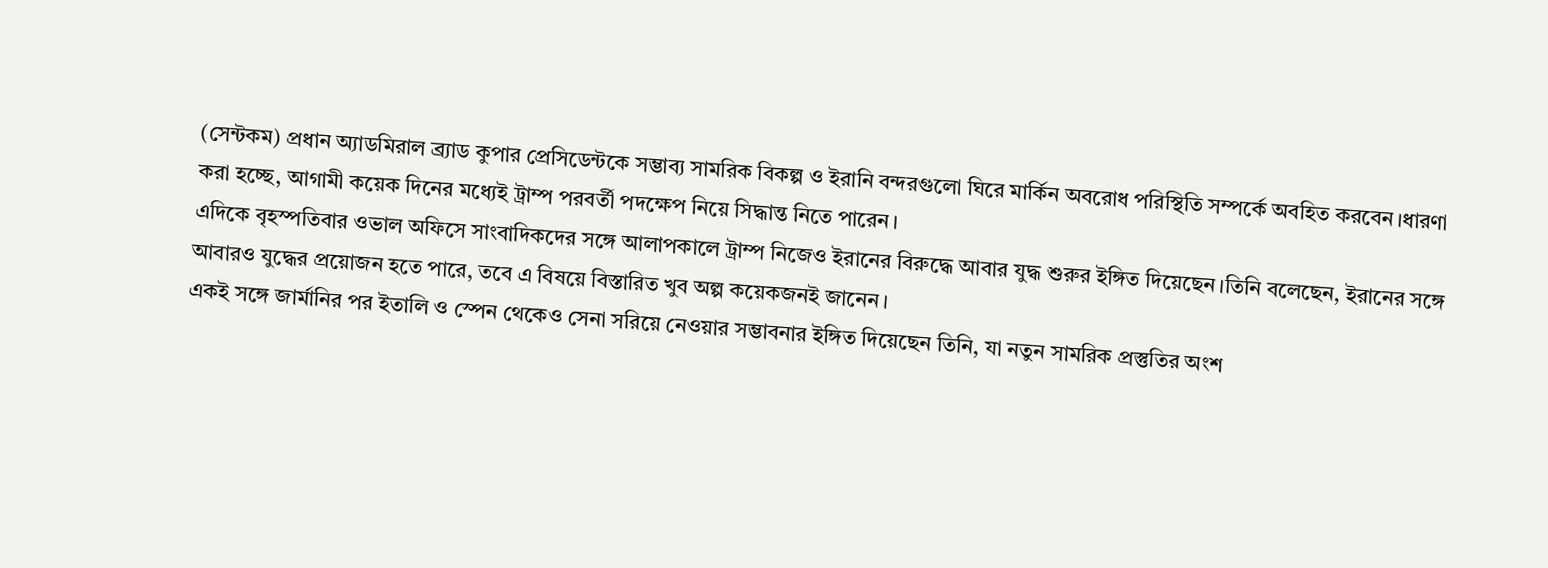(সেন্টকম) প্রধান অ্যাডমিরাল ব্র্যাড কুপার প্রেসিডেন্টকে সম্ভাব্য সামরিক বিকল্প ও ইরানি বন্দরগুলো ঘিরে মার্কিন অবরোধ পরিস্থিতি সম্পর্কে অবহিত করবেন।ধারণা করা হচ্ছে, আগামী কয়েক দিনের মধ্যেই ট্রাম্প পরবর্তী পদক্ষেপ নিয়ে সিদ্ধান্ত নিতে পারেন।
এদিকে বৃহস্পতিবার ওভাল অফিসে সাংবাদিকদের সঙ্গে আলাপকালে ট্রাম্প নিজেও ইরানের বিরুদ্ধে আবার যুদ্ধ শুরুর ইঙ্গিত দিয়েছেন।তিনি বলেছেন, ইরানের সঙ্গে আবারও যুদ্ধের প্রয়োজন হতে পারে, তবে এ বিষয়ে বিস্তারিত খুব অল্প কয়েকজনই জানেন।
একই সঙ্গে জার্মানির পর ইতালি ও স্পেন থেকেও সেনা সরিয়ে নেওয়ার সম্ভাবনার ইঙ্গিত দিয়েছেন তিনি, যা নতুন সামরিক প্রস্তুতির অংশ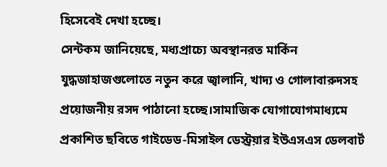হিসেবেই দেখা হচ্ছে।
সেন্টকম জানিয়েছে, মধ্যপ্রাচ্যে অবস্থানরত মার্কিন যুদ্ধজাহাজগুলোতে নতুন করে জ্বালানি, খাদ্য ও গোলাবারুদসহ প্রয়োজনীয় রসদ পাঠানো হচ্ছে।সামাজিক যোগাযোগমাধ্যমে প্রকাশিত ছবিতে গাইডেড-মিসাইল ডেস্ট্রয়ার ইউএসএস ডেলবার্ট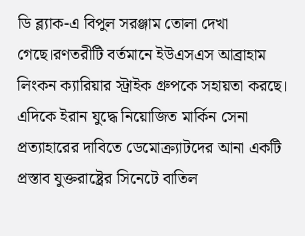ডি ব্ল্যাক-এ বিপুল সরঞ্জাম তোলা দেখা গেছে।রণতরীটি বর্তমানে ইউএসএস আব্রাহাম লিংকন ক্যারিয়ার স্ট্রাইক গ্রুপকে সহায়তা করছে।
এদিকে ইরান যুদ্ধে নিয়োজিত মার্কিন সেনা প্রত্যাহারের দাবিতে ডেমোক্র্যাটদের আনা একটি প্রস্তাব যুক্তরাষ্ট্রের সিনেটে বাতিল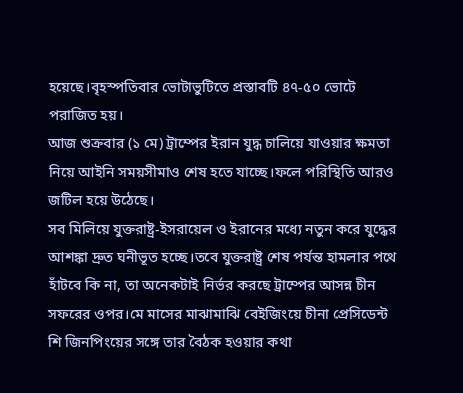হয়েছে।বৃহস্পতিবার ভোটাভুটিতে প্রস্তাবটি ৪৭-৫০ ভোটে পরাজিত হয়।
আজ শুক্রবার (১ মে) ট্রাম্পের ইরান যুদ্ধ চালিয়ে যাওয়ার ক্ষমতা নিয়ে আইনি সময়সীমাও শেষ হতে যাচ্ছে।ফলে পরিস্থিতি আরও জটিল হয়ে উঠেছে।
সব মিলিয়ে যুক্তরাষ্ট্র-ইসরায়েল ও ইরানের মধ্যে নতুন করে যুদ্ধের আশঙ্কা দ্রুত ঘনীভূত হচ্ছে।তবে যুক্তরাষ্ট্র শেষ পর্যন্ত হামলার পথে হাঁটবে কি না, তা অনেকটাই নির্ভর করছে ট্রাম্পের আসন্ন চীন সফরের ওপর।মে মাসের মাঝামাঝি বেইজিংয়ে চীনা প্রেসিডেন্ট শি জিনপিংয়ের সঙ্গে তার বৈঠক হওয়ার কথা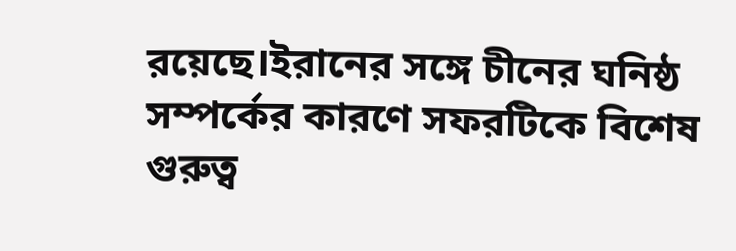রয়েছে।ইরানের সঙ্গে চীনের ঘনিষ্ঠ সম্পর্কের কারণে সফরটিকে বিশেষ গুরুত্ব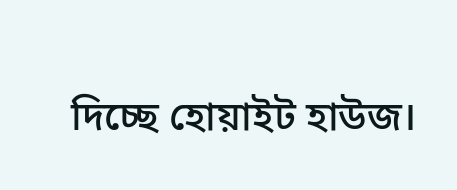দিচ্ছে হোয়াইট হাউজ।